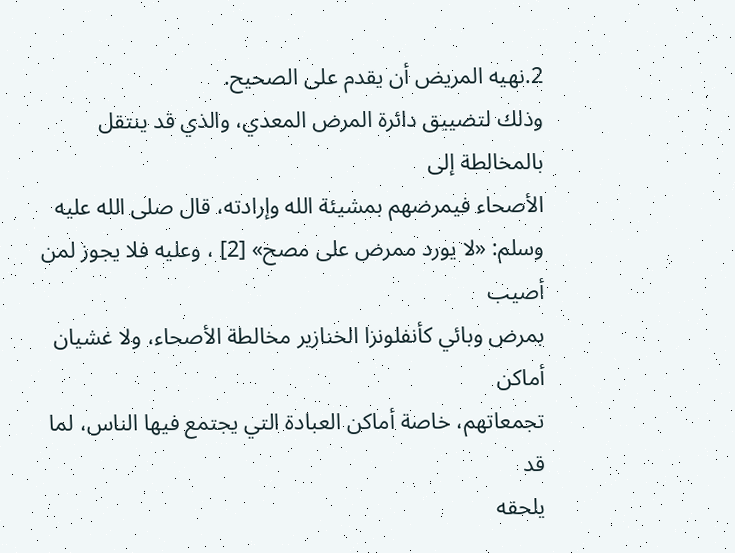2.نهيه المريض أن يقدم على الصحيح.
وذلك لتضييق دائرة المرض المعدي، والذي قد ينتقل بالمخالطة إلى
الأصحاء فيمرضهم بمشيئة الله وإرادته، قال صلى الله عليه
وسلم: «لا يورد ممرض على مصح» [2] ، وعليه فلا يجوز لمن أصيب
بمرض وبائي كأنفلونزا الخنازير مخالطة الأصحاء، ولا غشيان أماكن
تجمعاتهم، خاصة أماكن العبادة التي يجتمع فيها الناس، لما قد
يلحقه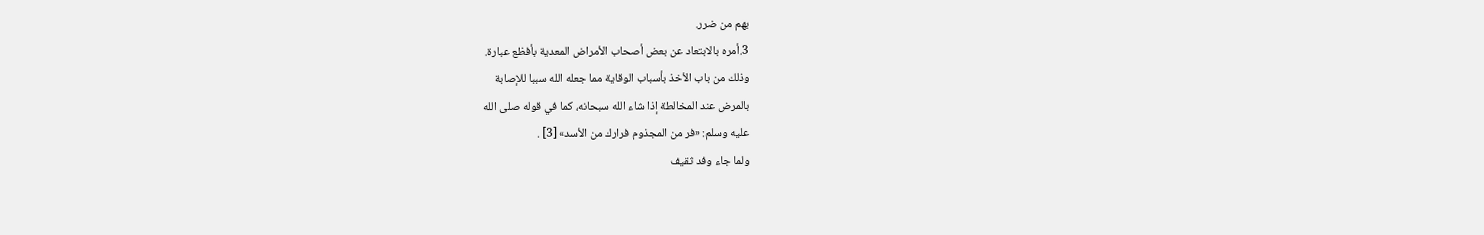بهم من ضرر.
3.أمره بالابتعاد عن بعض أصحاب الأمراض المعدية بأفظع عبارة.
وذلك من باب الأخذ بأسباب الوقاية مما جعله الله سببا للإصابة
بالمرض عند المخالطة إذا شاء الله سبحانه، كما في قوله صلى الله
عليه وسلم: «فر من المجذوم فرارك من الأسد» [3] .
ولما جاء وفد ثقيف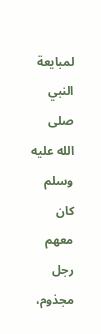لمبايعة النبي صلى الله عليه وسلم كان معهم
رجل مجذوم،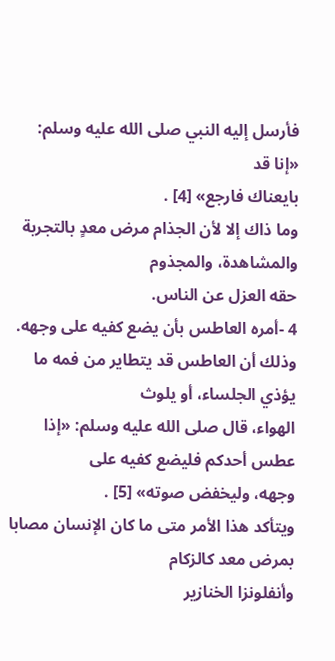فأرسل إليه النبي صلى الله عليه وسلم: «إنا قد
بايعناك فارجع» [4] .
وما ذاك إلا لأن الجذام مرض معدٍ بالتجربة والمشاهدة، والمجذوم
حقه العزل عن الناس.
4 -أمره العاطس بأن يضع كفيه على وجهه.
وذلك أن العاطس قد يتطاير من فمه ما يؤذي الجلساء، أو يلوث
الهواء، قال صلى الله عليه وسلم: «إذا عطس أحدكم فليضع كفيه على
وجهه، وليخفض صوته» [5] .
ويتأكد هذا الأمر متى ما كان الإنسان مصابا بمرض معد كالزكام
وأنفلونزا الخنازير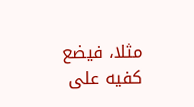مثلا، فيضع كفيه على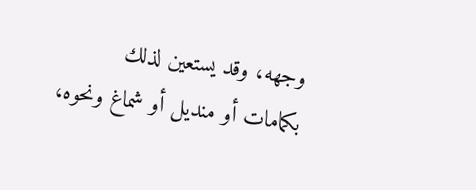وجهه، وقد يستعين لذلك
بكمامات أو منديل أو شماغ ونحوه،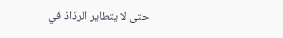حتى لا يتطاير الرذاذ في